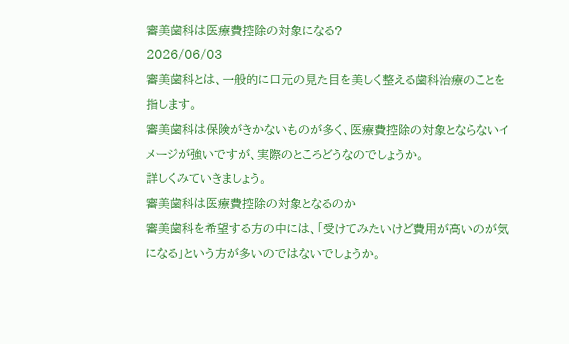審美歯科は医療費控除の対象になる?
2026/06/03
審美歯科とは、一般的に口元の見た目を美しく整える歯科治療のことを指します。
審美歯科は保険がきかないものが多く、医療費控除の対象とならないイメージが強いですが、実際のところどうなのでしょうか。
詳しくみていきましょう。
審美歯科は医療費控除の対象となるのか
審美歯科を希望する方の中には、「受けてみたいけど費用が高いのが気になる」という方が多いのではないでしょうか。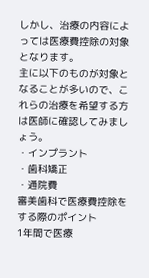しかし、治療の内容によっては医療費控除の対象となります。
主に以下のものが対象となることが多いので、これらの治療を希望する方は医師に確認してみましょう。
・インプラント
・歯科矯正
・通院費
審美歯科で医療費控除をする際のポイント
1年間で医療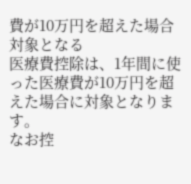費が10万円を超えた場合対象となる
医療費控除は、1年間に使った医療費が10万円を超えた場合に対象となります。
なお控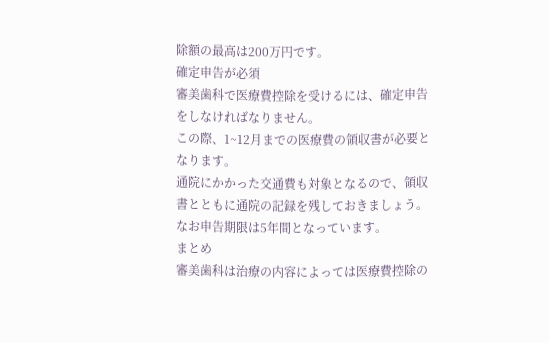除額の最高は200万円です。
確定申告が必須
審美歯科で医療費控除を受けるには、確定申告をしなければなりません。
この際、1~12月までの医療費の領収書が必要となります。
通院にかかった交通費も対象となるので、領収書とともに通院の記録を残しておきましょう。
なお申告期限は5年間となっています。
まとめ
審美歯科は治療の内容によっては医療費控除の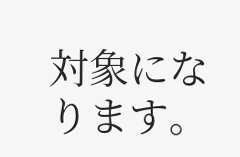対象になります。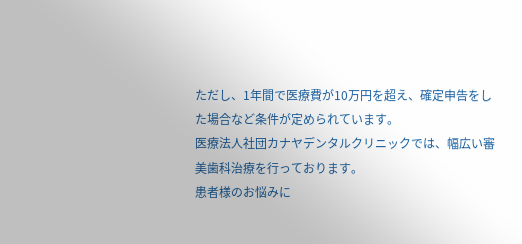ただし、1年間で医療費が10万円を超え、確定申告をした場合など条件が定められています。
医療法人社団カナヤデンタルクリニックでは、幅広い審美歯科治療を行っております。
患者様のお悩みに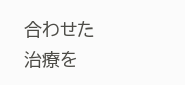合わせた治療を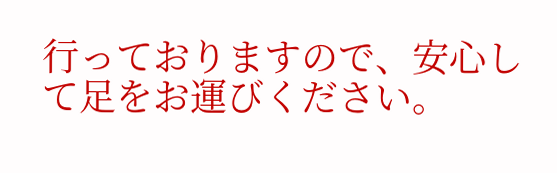行っておりますので、安心して足をお運びください。